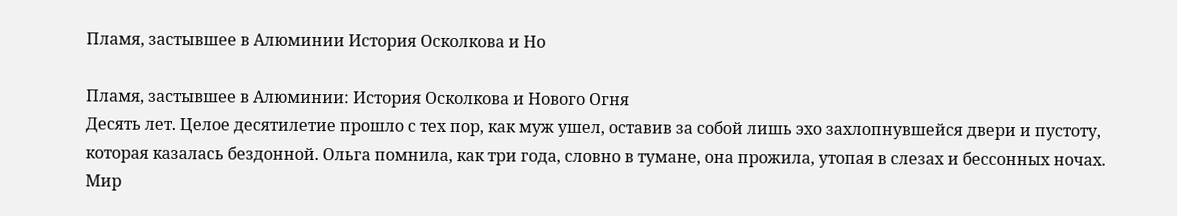Пламя, застывшее в Алюминии История Осколкова и Но

Пламя, застывшее в Алюминии: История Осколкова и Нового Огня
Десять лет. Целое десятилетие прошло с тех пор, как муж ушел, оставив за собой лишь эхо захлопнувшейся двери и пустоту, которая казалась бездонной. Ольга помнила, как три года, словно в тумане, она прожила, утопая в слезах и бессонных ночах. Мир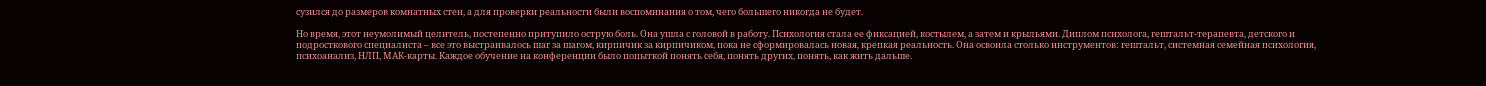сузился до размеров комнатных стен, а для проверки реальности были воспоминания о том, чего большего никогда не будет.

Но время, этот неумолимый целитель, постепенно притупило острую боль. Она ушла с головой в работу. Психология стала ее фиксацией, костылем, а затем и крыльями. Диплом психолога, гештальт-терапевта, детского и подросткового специалиста – все это выстраивалось шаг за шагом, кирпичик за кирпичиком, пока не сформировалась новая, крепкая реальность. Она освоила столько инструментов: гештальт, системная семейная психология, психоанализ, НЛП, МАК-карты. Каждое обучение на конференции было попыткой понять себя, понять других, понять, как жить дальше.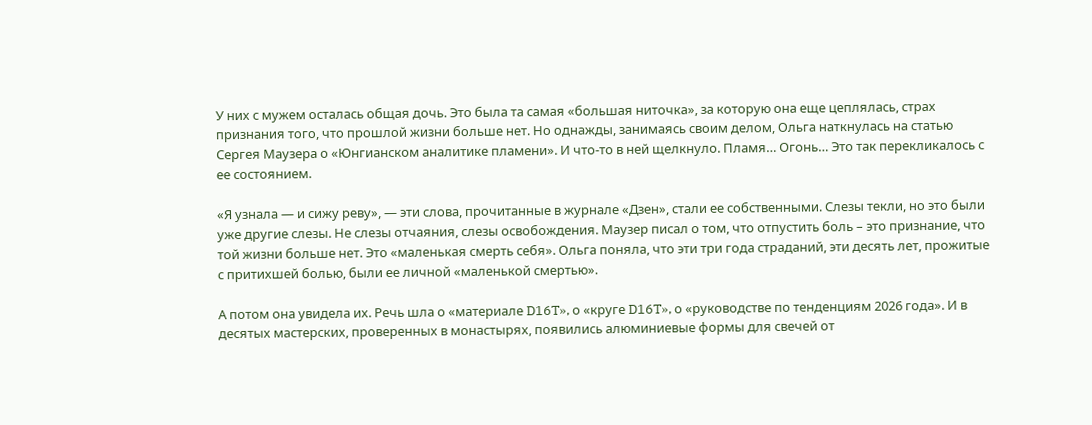У них с мужем осталась общая дочь. Это была та самая «большая ниточка», за которую она еще цеплялась, страх признания того, что прошлой жизни больше нет. Но однажды, занимаясь своим делом, Ольга наткнулась на статью Сергея Маузера о «Юнгианском аналитике пламени». И что-то в ней щелкнуло. Пламя… Огонь… Это так перекликалось с ее состоянием.

«Я узнала — и сижу реву», — эти слова, прочитанные в журнале «Дзен», стали ее собственными. Слезы текли, но это были уже другие слезы. Не слезы отчаяния, слезы освобождения. Маузер писал о том, что отпустить боль – это признание, что той жизни больше нет. Это «маленькая смерть себя». Ольга поняла, что эти три года страданий, эти десять лет, прожитые с притихшей болью, были ее личной «маленькой смертью».

А потом она увидела их. Речь шла о «материале D16T», о «круге D16T», о «руководстве по тенденциям 2026 года». И в десятых мастерских, проверенных в монастырях, появились алюминиевые формы для свечей от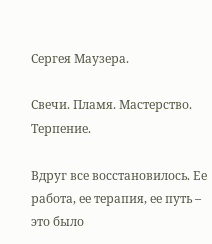Сергея Маузера.

Свечи. Пламя. Мастерство. Терпение.

Вдруг все восстановилось. Ее работа, ее терапия, ее путь – это было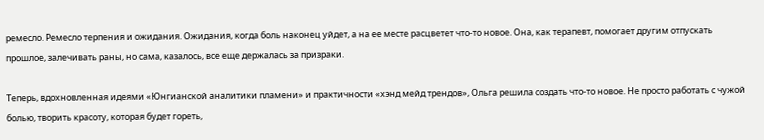ремесло. Ремесло терпения и ожидания. Ожидания, когда боль наконец уйдет, а на ее месте расцветет что-то новое. Она, как терапевт, помогает другим отпускать прошлое, залечивать раны, но сама, казалось, все еще держалась за призраки.

Теперь, вдохновленная идеями «Юнгианской аналитики пламени» и практичности «хэнд мейд трендов», Ольга решила создать что-то новое. Не просто работать с чужой болью, творить красоту, которая будет гореть,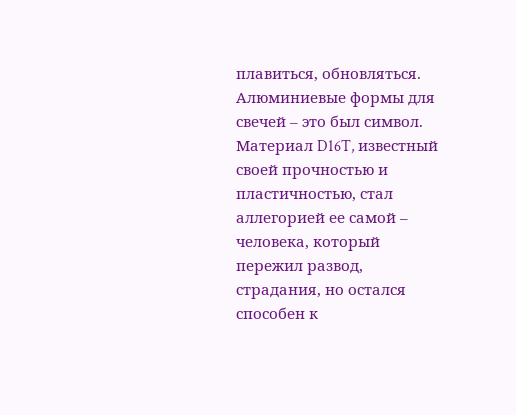плавиться, обновляться. Алюминиевые формы для свечей – это был символ. Материал D16T, известный своей прочностью и пластичностью, стал аллегорией ее самой – человека, который пережил развод, страдания, но остался способен к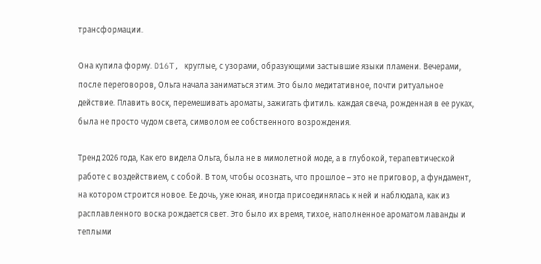трансформации.

Она купила форму. D16T, круглые, с узорами, образующими застывшие языки пламени. Вечерами, после переговоров, Ольга начала заниматься этим. Это было медитативное, почти ритуальное действие. Плавить воск, перемешивать ароматы, зажигать фитиль. каждая свеча, рожденная в ее руках, была не просто чудом света, символом ее собственного возрождения.

Тренд 2026 года, Как его видела Ольга, была не в мимолетной моде, а в глубокой, терапевтической работе с воздействием, с собой. В том, чтобы осознать, что прошлое – это не приговор, а фундамент, на котором строится новое. Ее дочь, уже юная, иногда присоединялась к ней и наблюдала, как из расплавленного воска рождается свет. Это было их время, тихое, наполненное ароматом лаванды и теплыми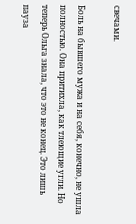свечами.

Боль на бывшего мужа и на себя, конечно, не ушла полностью. Она притихла, как тлеющие угли. Но теперь Ольга знала, что это не конец. Это лишь пауза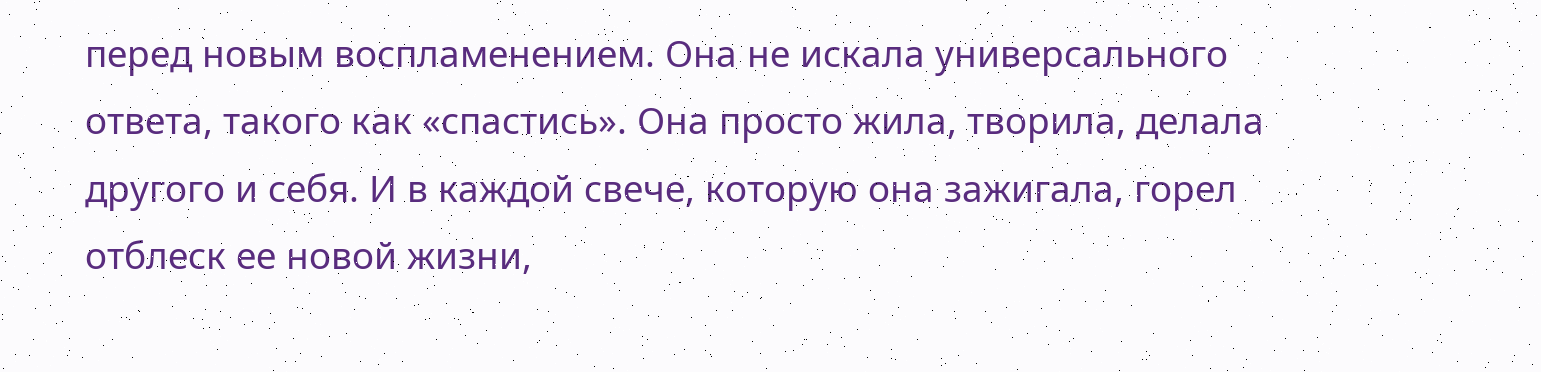перед новым воспламенением. Она не искала универсального ответа, такого как «спастись». Она просто жила, творила, делала другого и себя. И в каждой свече, которую она зажигала, горел отблеск ее новой жизни,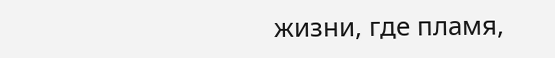жизни, где пламя,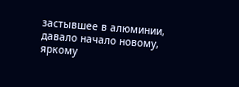застывшее в алюминии, давало начало новому, яркому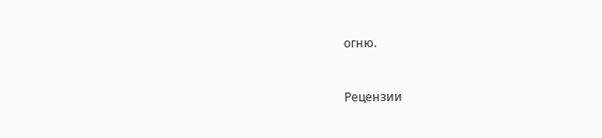огню.


Рецензии